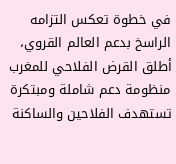في خطوة تعكس التزامه الراسخ بدعم العالم القروي، أطلق القرض الفلاحي للمغرب منظومة دعم شاملة ومبتكرة تستهدف الفلاحين والساكنة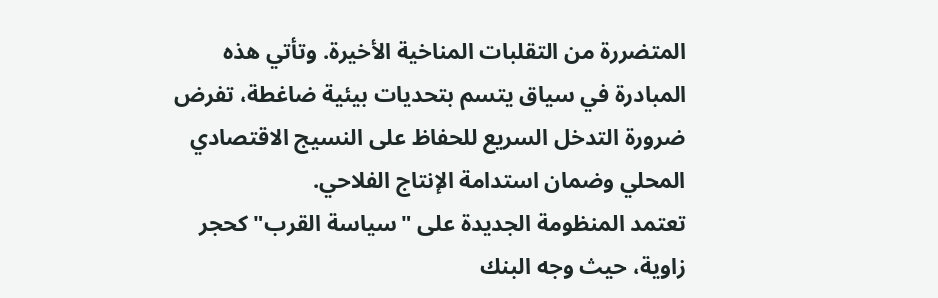المتضررة من التقلبات المناخية الأخيرة. وتأتي هذه المبادرة في سياق يتسم بتحديات بيئية ضاغطة، تفرض ضرورة التدخل السريع للحفاظ على النسيج الاقتصادي المحلي وضمان استدامة الإنتاج الفلاحي.
تعتمد المنظومة الجديدة على "سياسة القرب" كحجر زاوية، حيث وجه البنك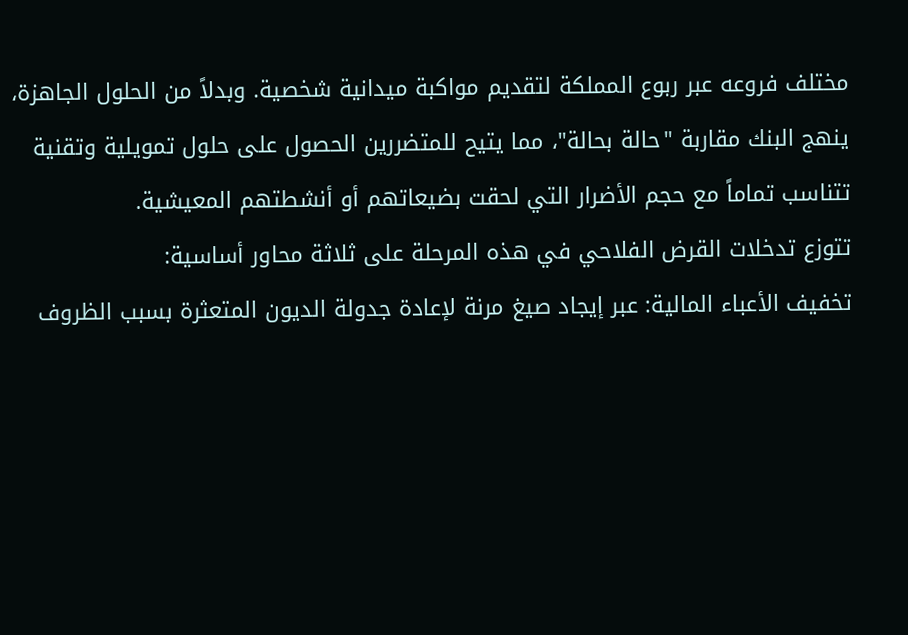مختلف فروعه عبر ربوع المملكة لتقديم مواكبة ميدانية شخصية. وبدلاً من الحلول الجاهزة، ينهج البنك مقاربة "حالة بحالة"، مما يتيح للمتضررين الحصول على حلول تمويلية وتقنية تتناسب تماماً مع حجم الأضرار التي لحقت بضيعاتهم أو أنشطتهم المعيشية.
تتوزع تدخلات القرض الفلاحي في هذه المرحلة على ثلاثة محاور أساسية:
تخفيف الأعباء المالية: عبر إيجاد صيغ مرنة لإعادة جدولة الديون المتعثرة بسبب الظروف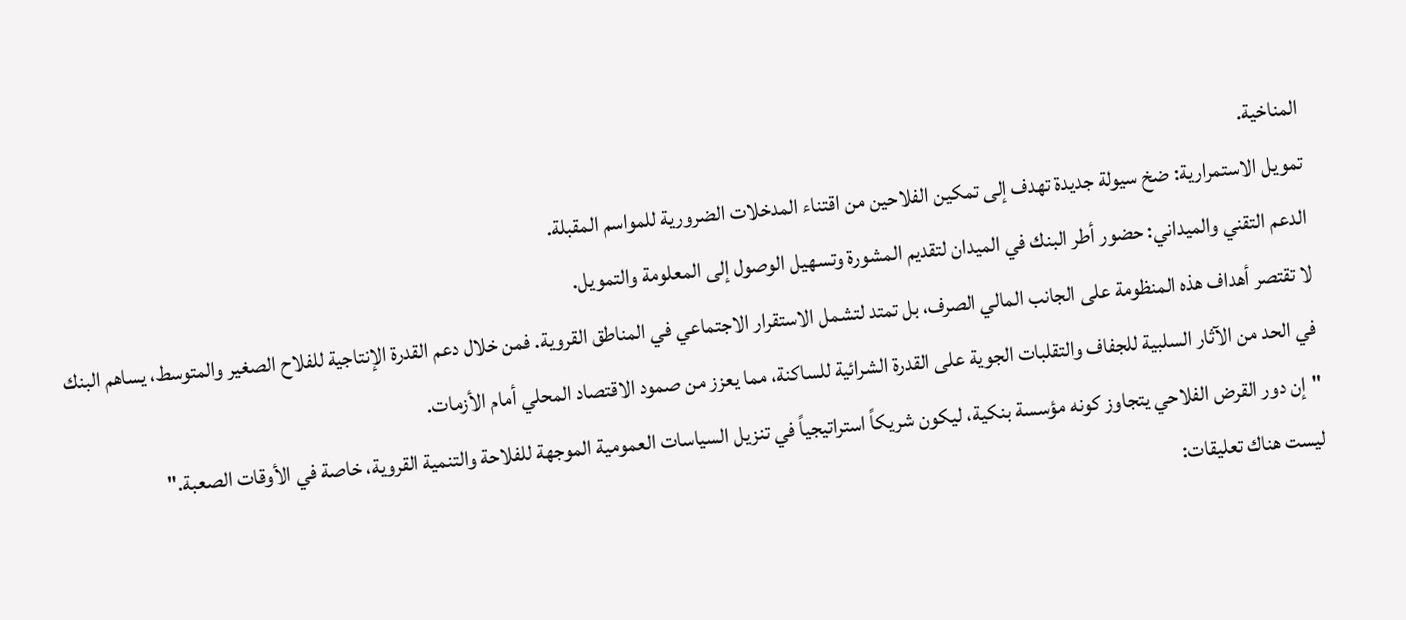المناخية.
تمويل الاستمرارية: ضخ سيولة جديدة تهدف إلى تمكين الفلاحين من اقتناء المدخلات الضرورية للمواسم المقبلة.
الدعم التقني والميداني: حضور أطر البنك في الميدان لتقديم المشورة وتسهيل الوصول إلى المعلومة والتمويل.
لا تقتصر أهداف هذه المنظومة على الجانب المالي الصرف، بل تمتد لتشمل الاستقرار الاجتماعي في المناطق القروية. فمن خلال دعم القدرة الإنتاجية للفلاح الصغير والمتوسط، يساهم البنك في الحد من الآثار السلبية للجفاف والتقلبات الجوية على القدرة الشرائية للساكنة، مما يعزز من صمود الاقتصاد المحلي أمام الأزمات.
"إن دور القرض الفلاحي يتجاوز كونه مؤسسة بنكية، ليكون شريكاً استراتيجياً في تنزيل السياسات العمومية الموجهة للفلاحة والتنمية القروية، خاصة في الأوقات الصعبة."
ليست هناك تعليقات: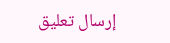إرسال تعليق